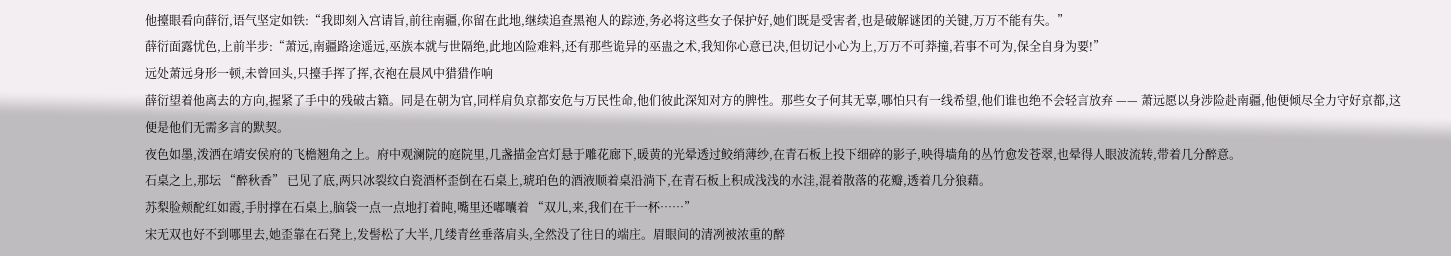他擡眼看向薛衍,语气坚定如铁:“我即刻入宫请旨,前往南疆,你留在此地,继续追查黑袍人的踪迹,务必将这些女子保护好,她们既是受害者,也是破解谜团的关键,万万不能有失。”
薛衍面露忧色,上前半步:“萧远,南疆路途遥远,巫族本就与世隔绝,此地凶险难料,还有那些诡异的巫蛊之术,我知你心意已决,但切记小心为上,万万不可莽撞,若事不可为,保全自身为要!”
远处萧远身形一顿,未曾回头,只擡手挥了挥,衣袍在晨风中猎猎作响
薛衍望着他离去的方向,握紧了手中的残破古籍。同是在朝为官,同样肩负京都安危与万民性命,他们彼此深知对方的脾性。那些女子何其无辜,哪怕只有一线希望,他们谁也绝不会轻言放弃 —— 萧远愿以身涉险赴南疆,他便倾尽全力守好京都,这便是他们无需多言的默契。
夜色如墨,泼洒在靖安侯府的飞檐翘角之上。府中观澜院的庭院里,几盏描金宫灯悬于雕花廊下,暖黄的光晕透过鲛绡薄纱,在青石板上投下细碎的影子,映得墙角的丛竹愈发苍翠,也晕得人眼波流转,带着几分醉意。
石桌之上,那坛 “醉秋香” 已见了底,两只冰裂纹白瓷酒杯歪倒在石桌上,琥珀色的酒液顺着桌沿淌下,在青石板上积成浅浅的水洼,混着散落的花瓣,透着几分狼藉。
苏梨脸颊酡红如霞,手肘撑在石桌上,脑袋一点一点地打着盹,嘴里还嘟囔着 “双儿,来,我们在干一杯……”
宋无双也好不到哪里去,她歪靠在石凳上,发髻松了大半,几缕青丝垂落肩头,全然没了往日的端庄。眉眼间的清冽被浓重的醉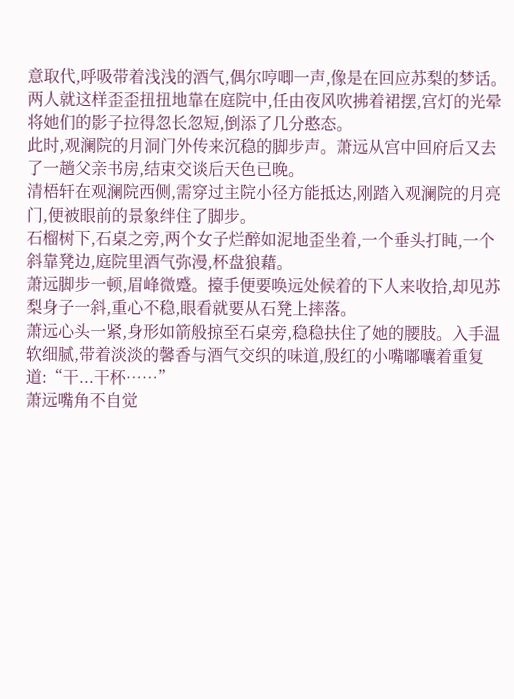意取代,呼吸带着浅浅的酒气,偶尔哼唧一声,像是在回应苏梨的梦话。
两人就这样歪歪扭扭地靠在庭院中,任由夜风吹拂着裙摆,宫灯的光晕将她们的影子拉得忽长忽短,倒添了几分憨态。
此时,观澜院的月洞门外传来沉稳的脚步声。萧远从宫中回府后又去了一趟父亲书房,结束交谈后天色已晚。
清梧轩在观澜院西侧,需穿过主院小径方能抵达,刚踏入观澜院的月亮门,便被眼前的景象绊住了脚步。
石榴树下,石桌之旁,两个女子烂醉如泥地歪坐着,一个垂头打盹,一个斜靠凳边,庭院里酒气弥漫,杯盘狼藉。
萧远脚步一顿,眉峰微蹙。擡手便要唤远处候着的下人来收拾,却见苏梨身子一斜,重心不稳,眼看就要从石凳上摔落。
萧远心头一紧,身形如箭般掠至石桌旁,稳稳扶住了她的腰肢。入手温软细腻,带着淡淡的馨香与酒气交织的味道,殷红的小嘴嘟囔着重复道:“干...干杯……”
萧远嘴角不自觉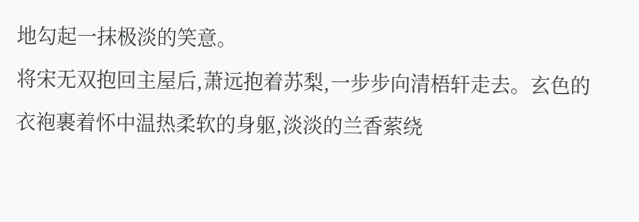地勾起一抹极淡的笑意。
将宋无双抱回主屋后,萧远抱着苏梨,一步步向清梧轩走去。玄色的衣袍裹着怀中温热柔软的身躯,淡淡的兰香萦绕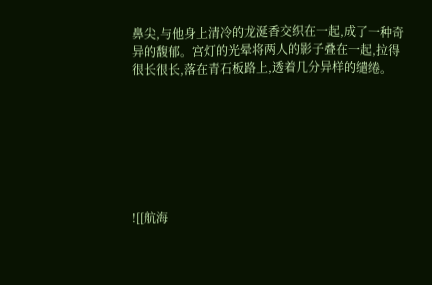鼻尖,与他身上清冷的龙涎香交织在一起,成了一种奇异的馥郁。宫灯的光晕将两人的影子叠在一起,拉得很长很长,落在青石板路上,透着几分异样的缱绻。







![[航海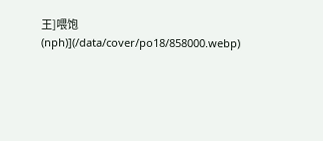王]喂饱 (nph)](/data/cover/po18/858000.webp)